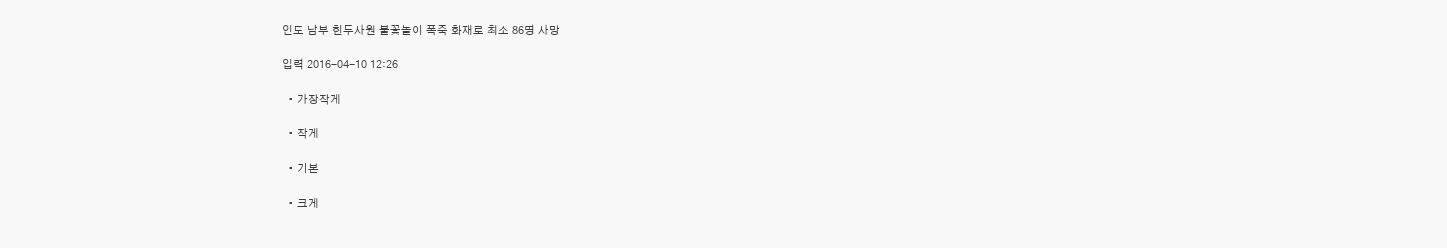인도 남부 힌두사원 불꽃놀이 폭죽 화재로 최소 86명 사망

입력 2016-04-10 12:26

  • 가장작게

  • 작게

  • 기본

  • 크게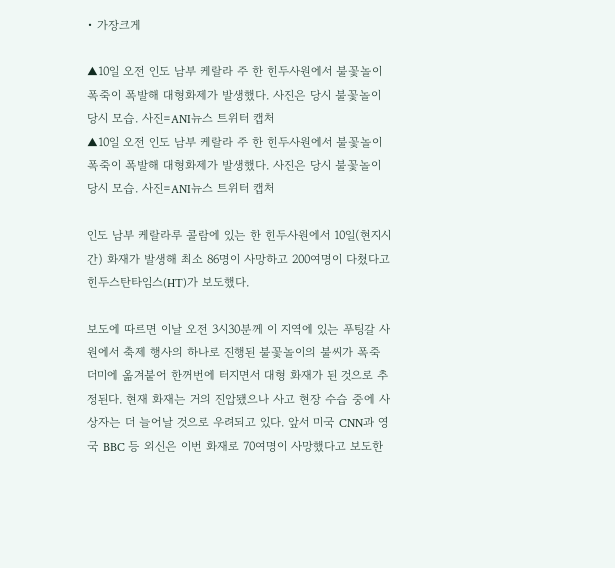• 가장크게

▲10일 오전 인도 남부 케랄라 주 한 힌두사원에서 불꽃놀이 폭죽이 폭발해 대형화제가 발생했다. 사진은 당시 불꽃놀이 당시 모습. 사진=ANI뉴스 트위터 캡처
▲10일 오전 인도 남부 케랄라 주 한 힌두사원에서 불꽃놀이 폭죽이 폭발해 대형화제가 발생했다. 사진은 당시 불꽃놀이 당시 모습. 사진=ANI뉴스 트위터 캡처

인도 남부 케랄라루 콜람에 있는 한 힌두사원에서 10일(현지시간) 화재가 발생해 최소 86명이 사망하고 200여명이 다쳤다고 힌두스탄타임스(HT)가 보도했다.

보도에 따르면 이날 오전 3시30분께 이 지역에 있는 푸팅갈 사원에서 축제 행사의 하나로 진행된 불꽃놀이의 불씨가 폭죽 더미에 옮겨붙어 한꺼번에 터지면서 대형 화재가 된 것으로 추정된다. 현재 화재는 거의 진압됐으나 사고 현장 수습 중에 사상자는 더 늘어날 것으로 우려되고 있다. 앞서 미국 CNN과 영국 BBC 등 외신은 이번 화재로 70여명이 사망했다고 보도한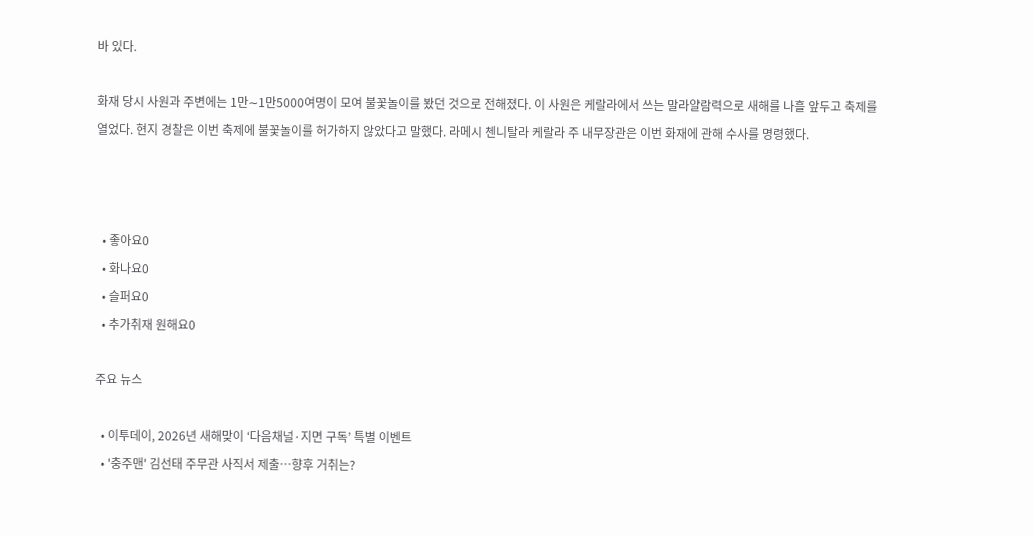바 있다.

화재 당시 사원과 주변에는 1만∼1만5000여명이 모여 불꽃놀이를 봤던 것으로 전해졌다. 이 사원은 케랄라에서 쓰는 말라얄람력으로 새해를 나흘 앞두고 축제를 열었다. 현지 경찰은 이번 축제에 불꽃놀이를 허가하지 않았다고 말했다. 라메시 첸니탈라 케랄라 주 내무장관은 이번 화재에 관해 수사를 명령했다.



  • 좋아요0
  • 화나요0
  • 슬퍼요0
  • 추가취재 원해요0

주요 뉴스

  • 이투데이, 2026년 새해맞이 ‘다음채널·지면 구독’ 특별 이벤트
  • '충주맨' 김선태 주무관 사직서 제출…향후 거취는?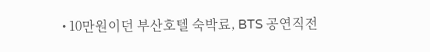• 10만원이던 부산호텔 숙박료, BTS 공연직전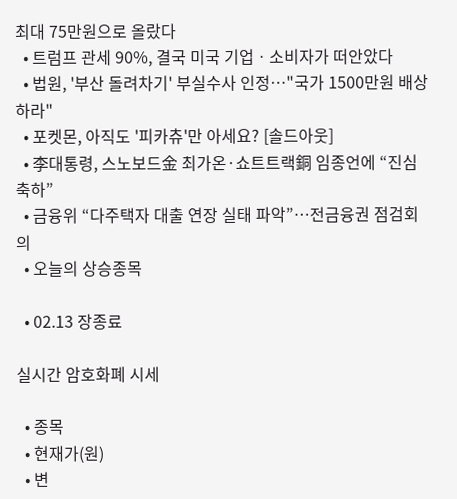최대 75만원으로 올랐다
  • 트럼프 관세 90%, 결국 미국 기업ㆍ소비자가 떠안았다
  • 법원, '부산 돌려차기' 부실수사 인정…"국가 1500만원 배상하라"
  • 포켓몬, 아직도 '피카츄'만 아세요? [솔드아웃]
  • 李대통령, 스노보드金 최가온·쇼트트랙銅 임종언에 “진심 축하”
  • 금융위 “다주택자 대출 연장 실태 파악”⋯전금융권 점검회의
  • 오늘의 상승종목

  • 02.13 장종료

실시간 암호화폐 시세

  • 종목
  • 현재가(원)
  • 변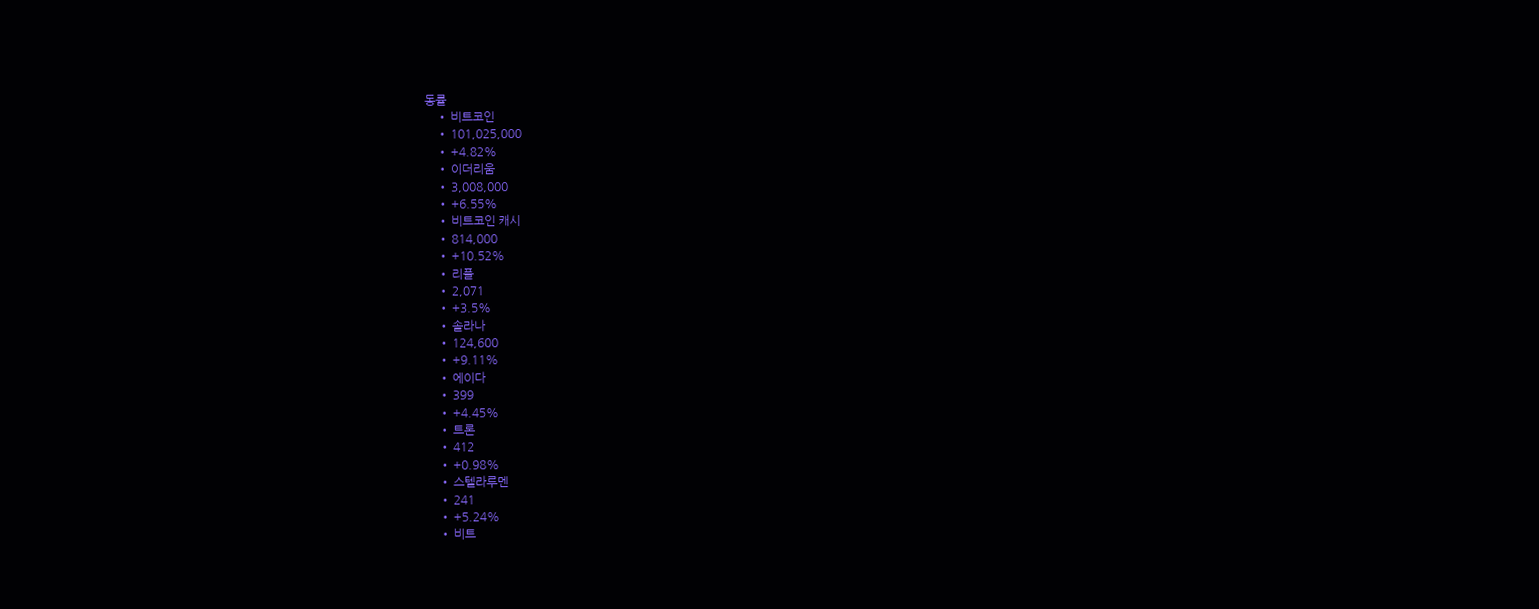동률
    • 비트코인
    • 101,025,000
    • +4.82%
    • 이더리움
    • 3,008,000
    • +6.55%
    • 비트코인 캐시
    • 814,000
    • +10.52%
    • 리플
    • 2,071
    • +3.5%
    • 솔라나
    • 124,600
    • +9.11%
    • 에이다
    • 399
    • +4.45%
    • 트론
    • 412
    • +0.98%
    • 스텔라루멘
    • 241
    • +5.24%
    • 비트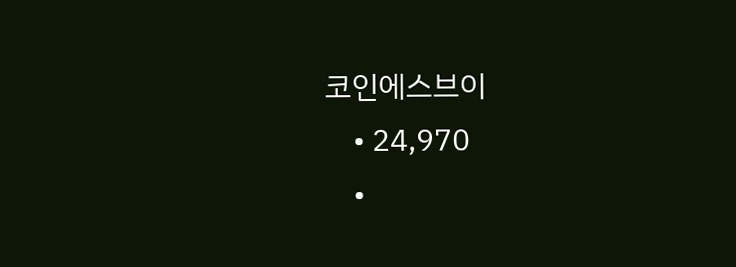코인에스브이
    • 24,970
    •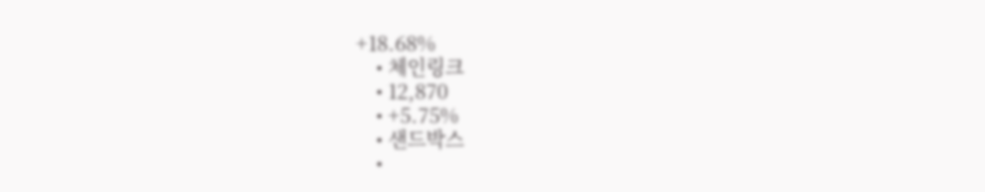+18.68%
    • 체인링크
    • 12,870
    • +5.75%
    • 샌드박스
    •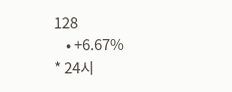128
    • +6.67%
* 24시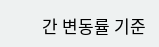간 변동률 기준